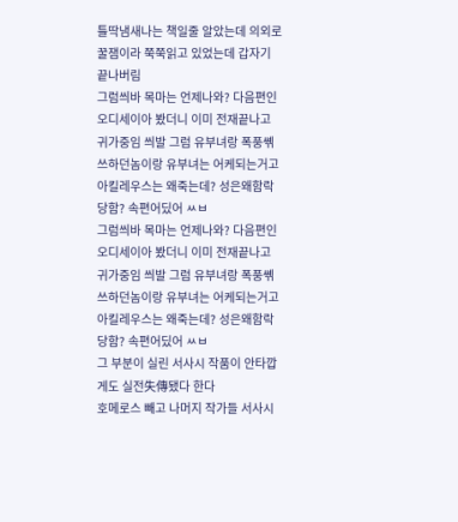틀딱냄새나는 책일줄 알았는데 의외로 꿀잼이라 쭉쭉읽고 있었는데 갑자기 끝나버림
그럼씌바 목마는 언제나와? 다음편인 오디세이아 봤더니 이미 전재끝나고 귀가중임 씌발 그럼 유부녀랑 폭풍쎾쓰하던놈이랑 유부녀는 어케되는거고 아킬레우스는 왜죽는데? 성은왜함락당함? 속편어딨어 ㅆㅂ
그럼씌바 목마는 언제나와? 다음편인 오디세이아 봤더니 이미 전재끝나고 귀가중임 씌발 그럼 유부녀랑 폭풍쎾쓰하던놈이랑 유부녀는 어케되는거고 아킬레우스는 왜죽는데? 성은왜함락당함? 속편어딨어 ㅆㅂ
그 부분이 실린 서사시 작품이 안타깝게도 실전失傳됐다 한다
호메로스 빼고 나머지 작가들 서사시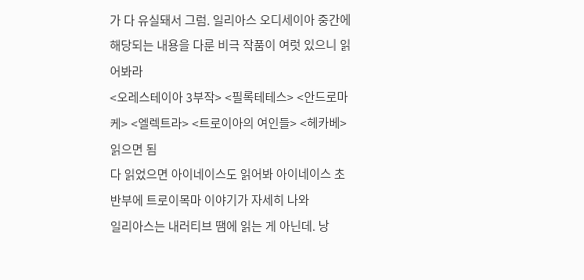가 다 유실돼서 그럼. 일리아스 오디세이아 중간에 해당되는 내용을 다룬 비극 작품이 여럿 있으니 읽어봐라
<오레스테이아 3부작> <필록테테스> <안드로마케> <엘렉트라> <트로이아의 여인들> <헤카베> 읽으면 됨
다 읽었으면 아이네이스도 읽어봐 아이네이스 초반부에 트로이목마 이야기가 자세히 나와
일리아스는 내러티브 땜에 읽는 게 아닌데. 낭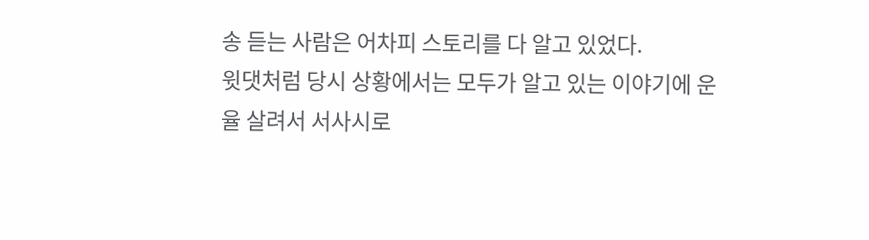송 듣는 사람은 어차피 스토리를 다 알고 있었다.
윗댓처럼 당시 상황에서는 모두가 알고 있는 이야기에 운율 살려서 서사시로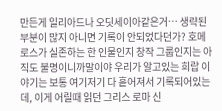만든게 일리아드나 오딧세이아같은거… 생략된 부분이 많지 아니면 기록이 안되었다던가? 호메로스가 실존하는 한 인물인지 창작 그룹인지는 아직도 불명이니까말이야 우리가 알고있는 희랍 이야기는 보통 여기저기 다 흩어져서 기록되어있는데, 이게 어릴때 읽던 그리스 로마 신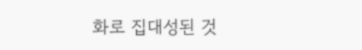화로 집대성된 것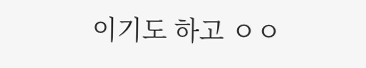이기도 하고 ㅇㅇ